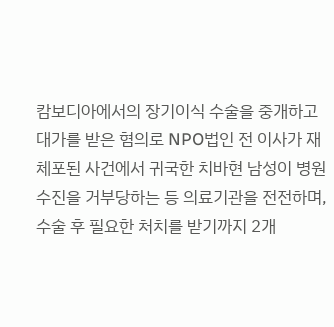캄보디아에서의 장기이식 수술을 중개하고 대가를 받은 혐의로 NPO법인 전 이사가 재체포된 사건에서 귀국한 치바현 남성이 병원 수진을 거부당하는 등 의료기관을 전전하며, 수술 후 필요한 처치를 받기까지 2개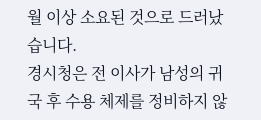월 이상 소요된 것으로 드러났습니다.
경시청은 전 이사가 남성의 귀국 후 수용 체제를 정비하지 않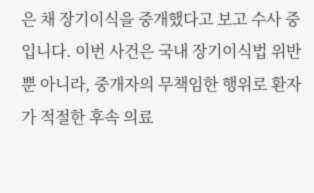은 채 장기이식을 중개했다고 보고 수사 중입니다. 이번 사건은 국내 장기이식법 위반뿐 아니라, 중개자의 무책임한 행위로 환자가 적절한 후속 의료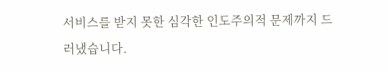서비스를 받지 못한 심각한 인도주의적 문제까지 드러냈습니다.